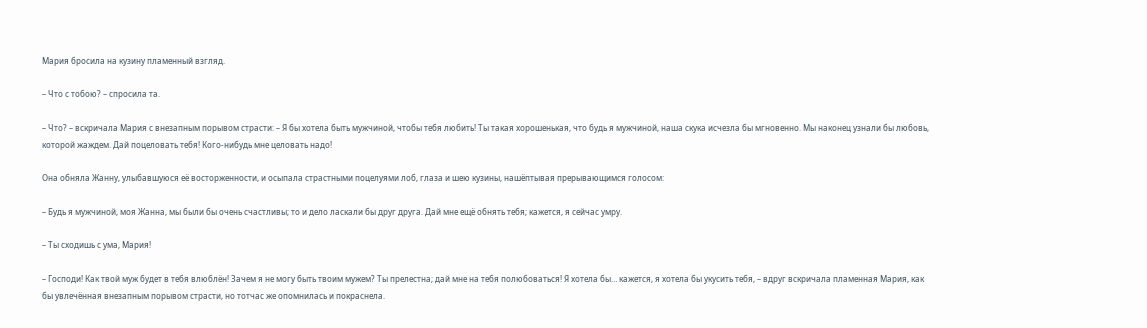Мария бросила на кузину пламенный взгляд.

– Что с тобою? – спросила та.

– Что? – вскричала Мария с внезапным порывом страсти: – Я бы хотела быть мужчиной, чтобы тебя любить! Ты такая хорошенькая, что будь я мужчиной, наша скука исчезла бы мгновенно. Мы наконец узнали бы любовь, которой жаждем. Дай поцеловать тебя! Кого-нибудь мне целовать надо!

Она обняла Жанну, улыбавшуюся её восторженности, и осыпала страстными поцелуями лоб, глаза и шею кузины, нашёптывая прерывающимся голосом:

– Будь я мужчиной, моя Жанна, мы были бы очень счастливы; то и дело ласкали бы друг друга. Дай мне ещё обнять тебя; кажется, я сейчас умру.

– Ты сходишь с ума, Мария!

– Господи! Как твой муж будет в тебя влюблён! Зачем я не могу быть твоим мужем? Ты прелестна; дай мне на тебя полюбоваться! Я хотела бы… кажется, я хотела бы укусить тебя, – вдруг вскричала пламенная Мария, как бы увлечённая внезапным порывом страсти, но тотчас же опомнилась и покраснела.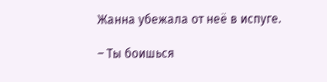Жанна убежала от неё в испуге.

– Ты боишься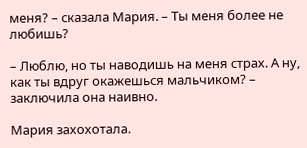меня? – сказала Мария. – Ты меня более не любишь?

– Люблю, но ты наводишь на меня страх. А ну, как ты вдруг окажешься мальчиком? – заключила она наивно.

Мария захохотала.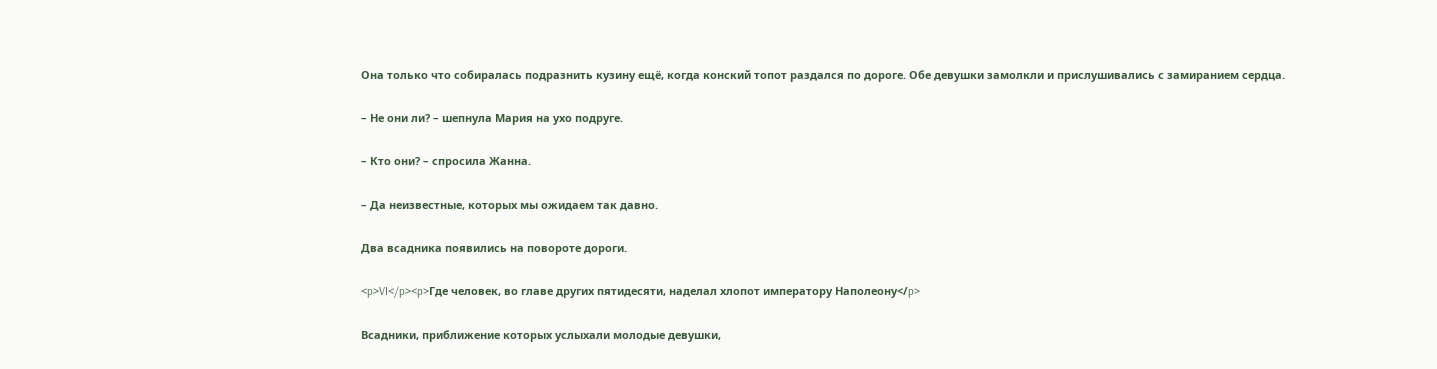Она только что собиралась подразнить кузину ещё, когда конский топот раздался по дороге. Обе девушки замолкли и прислушивались с замиранием сердца.

– Не они ли? – шепнула Мария на ухо подруге.

– Кто они? – спросила Жанна.

– Да неизвестные, которых мы ожидаем так давно.

Два всадника появились на повороте дороги.

<p>VI</p><p>Где человек, во главе других пятидесяти, наделал хлопот императору Наполеону</p>

Всадники, приближение которых услыхали молодые девушки,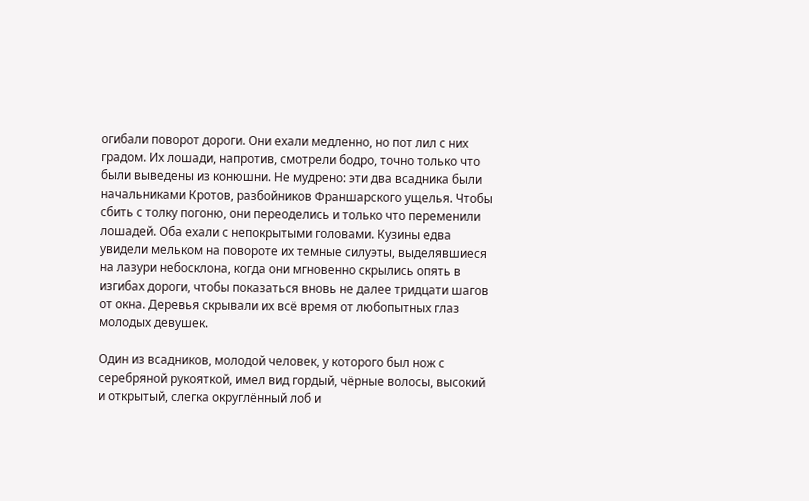огибали поворот дороги. Они ехали медленно, но пот лил с них градом. Их лошади, напротив, смотрели бодро, точно только что были выведены из конюшни. Не мудрено: эти два всадника были начальниками Кротов, разбойников Франшарского ущелья. Чтобы сбить с толку погоню, они переоделись и только что переменили лошадей. Оба ехали с непокрытыми головами. Кузины едва увидели мельком на повороте их темные силуэты, выделявшиеся на лазури небосклона, когда они мгновенно скрылись опять в изгибах дороги, чтобы показаться вновь не далее тридцати шагов от окна. Деревья скрывали их всё время от любопытных глаз молодых девушек.

Один из всадников, молодой человек, у которого был нож с серебряной рукояткой, имел вид гордый, чёрные волосы, высокий и открытый, слегка округлённый лоб и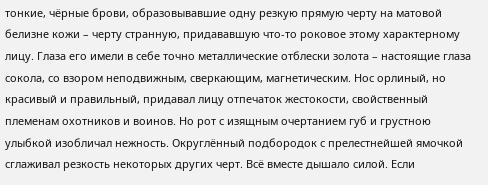тонкие, чёрные брови, образовывавшие одну резкую прямую черту на матовой белизне кожи – черту странную, придававшую что-то роковое этому характерному лицу. Глаза его имели в себе точно металлические отблески золота – настоящие глаза сокола, со взором неподвижным, сверкающим, магнетическим. Нос орлиный, но красивый и правильный, придавал лицу отпечаток жестокости, свойственный племенам охотников и воинов. Но рот с изящным очертанием губ и грустною улыбкой изобличал нежность. Округлённый подбородок с прелестнейшей ямочкой сглаживал резкость некоторых других черт. Всё вместе дышало силой. Если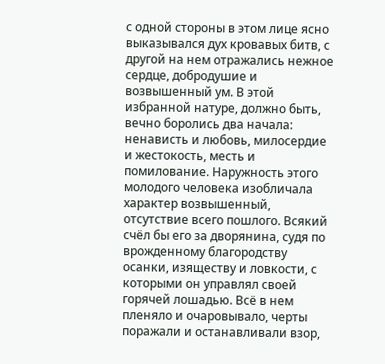с одной стороны в этом лице ясно выказывался дух кровавых битв, с другой на нем отражались нежное сердце, добродушие и возвышенный ум. В этой избранной натуре, должно быть, вечно боролись два начала: ненависть и любовь, милосердие и жестокость, месть и помилование. Наружность этого молодого человека изобличала характер возвышенный, отсутствие всего пошлого. Всякий счёл бы его за дворянина, судя по врожденному благородству осанки, изяществу и ловкости, с которыми он управлял своей горячей лошадью. Всё в нем пленяло и очаровывало, черты поражали и останавливали взор,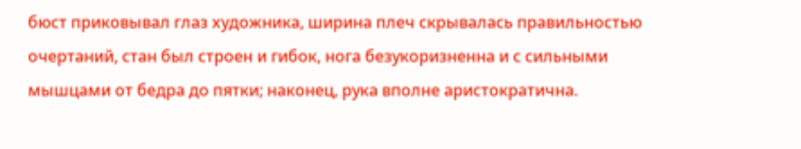бюст приковывал глаз художника, ширина плеч скрывалась правильностью очертаний, стан был строен и гибок, нога безукоризненна и с сильными мышцами от бедра до пятки; наконец, рука вполне аристократична.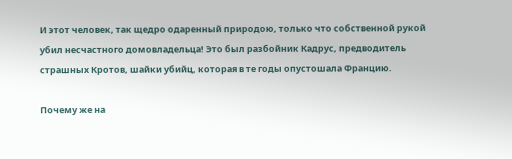И этот человек, так щедро одаренный природою, только что собственной рукой убил несчастного домовладельца! Это был разбойник Кадрус, предводитель страшных Кротов, шайки убийц, которая в те годы опустошала Францию.

Почему же на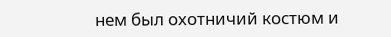нем был охотничий костюм и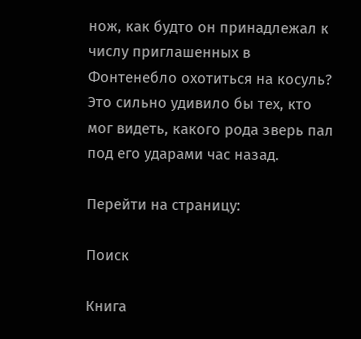нож, как будто он принадлежал к числу приглашенных в Фонтенебло охотиться на косуль? Это сильно удивило бы тех, кто мог видеть, какого рода зверь пал под его ударами час назад.

Перейти на страницу:

Поиск

Книга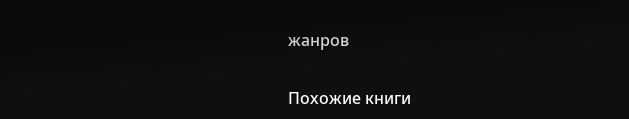жанров

Похожие книги